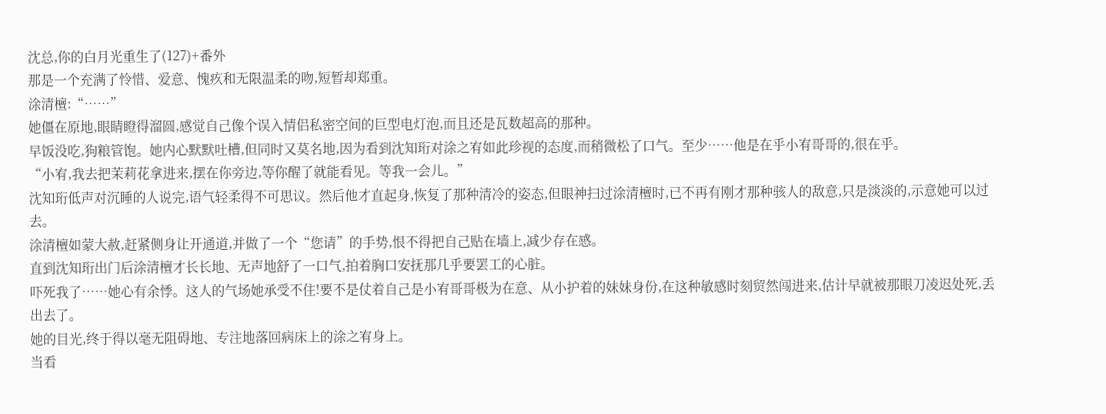沈总,你的白月光重生了(127)+番外
那是一个充满了怜惜、爱意、愧疚和无限温柔的吻,短暂却郑重。
涂清檀:“……”
她僵在原地,眼睛瞪得溜圆,感觉自己像个误入情侣私密空间的巨型电灯泡,而且还是瓦数超高的那种。
早饭没吃,狗粮管饱。她内心默默吐槽,但同时又莫名地,因为看到沈知珩对涂之宥如此珍视的态度,而稍微松了口气。至少……他是在乎小宥哥哥的,很在乎。
“小宥,我去把茉莉花拿进来,摆在你旁边,等你醒了就能看见。等我一会儿。”
沈知珩低声对沉睡的人说完,语气轻柔得不可思议。然后他才直起身,恢复了那种清冷的姿态,但眼神扫过涂清檀时,已不再有刚才那种骇人的敌意,只是淡淡的,示意她可以过去。
涂清檀如蒙大赦,赶紧侧身让开通道,并做了一个“您请”的手势,恨不得把自己贴在墙上,减少存在感。
直到沈知珩出门后涂清檀才长长地、无声地舒了一口气,拍着胸口安抚那几乎要罢工的心脏。
吓死我了……她心有余悸。这人的气场她承受不住!要不是仗着自己是小宥哥哥极为在意、从小护着的妹妹身份,在这种敏感时刻贸然闯进来,估计早就被那眼刀凌迟处死,丢出去了。
她的目光,终于得以毫无阻碍地、专注地落回病床上的涂之宥身上。
当看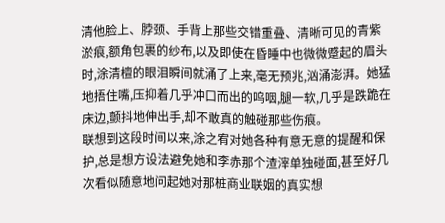清他脸上、脖颈、手背上那些交错重叠、清晰可见的青紫淤痕,额角包裹的纱布,以及即使在昏睡中也微微蹙起的眉头时,涂清檀的眼泪瞬间就涌了上来,毫无预兆,汹涌澎湃。她猛地捂住嘴,压抑着几乎冲口而出的呜咽,腿一软,几乎是跌跪在床边,颤抖地伸出手,却不敢真的触碰那些伤痕。
联想到这段时间以来,涂之宥对她各种有意无意的提醒和保护,总是想方设法避免她和李赤那个渣滓单独碰面,甚至好几次看似随意地问起她对那桩商业联姻的真实想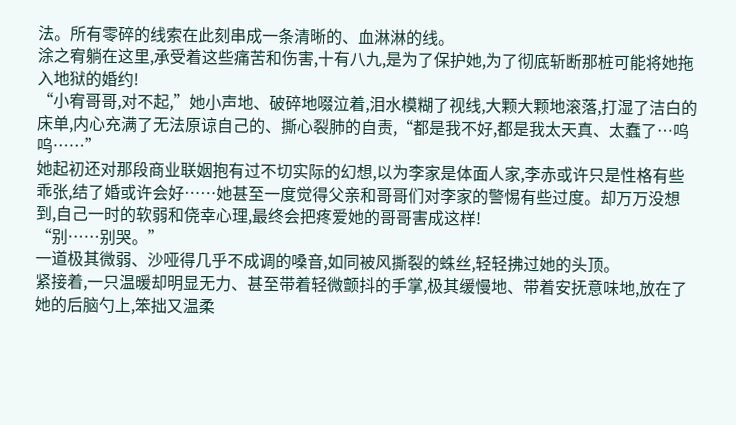法。所有零碎的线索在此刻串成一条清晰的、血淋淋的线。
涂之宥躺在这里,承受着这些痛苦和伤害,十有八九,是为了保护她,为了彻底斩断那桩可能将她拖入地狱的婚约!
“小宥哥哥,对不起,”她小声地、破碎地啜泣着,泪水模糊了视线,大颗大颗地滚落,打湿了洁白的床单,内心充满了无法原谅自己的、撕心裂肺的自责,“都是我不好,都是我太天真、太蠢了…呜呜……”
她起初还对那段商业联姻抱有过不切实际的幻想,以为李家是体面人家,李赤或许只是性格有些乖张,结了婚或许会好……她甚至一度觉得父亲和哥哥们对李家的警惕有些过度。却万万没想到,自己一时的软弱和侥幸心理,最终会把疼爱她的哥哥害成这样!
“别……别哭。”
一道极其微弱、沙哑得几乎不成调的嗓音,如同被风撕裂的蛛丝,轻轻拂过她的头顶。
紧接着,一只温暖却明显无力、甚至带着轻微颤抖的手掌,极其缓慢地、带着安抚意味地,放在了她的后脑勺上,笨拙又温柔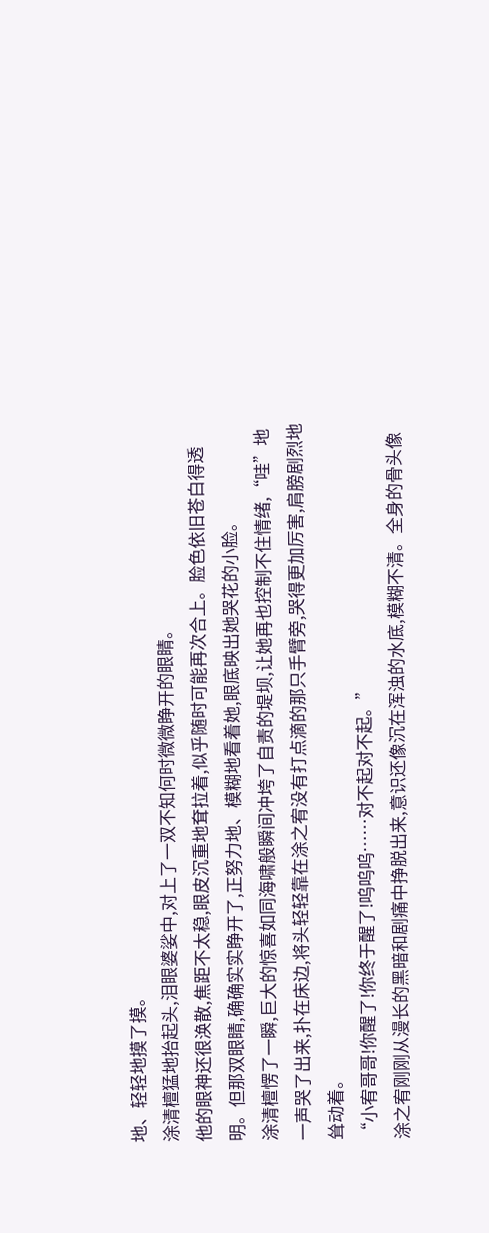地、轻轻地摸了摸。
涂清檀猛地抬起头,泪眼婆娑中,对上了一双不知何时微微睁开的眼睛。
他的眼神还很涣散,焦距不太稳,眼皮沉重地耷拉着,似乎随时可能再次合上。脸色依旧苍白得透明。但那双眼睛,确确实实睁开了,正努力地、模糊地看着她,眼底映出她哭花的小脸。
涂清檀愣了一瞬,巨大的惊喜如同海啸般瞬间冲垮了自责的堤坝,让她再也控制不住情绪,“哇”地一声哭了出来,扑在床边,将头轻轻靠在涂之宥没有打点滴的那只手臂旁,哭得更加厉害,肩膀剧烈地耸动着。
“小宥哥哥!你醒了!你终于醒了!呜呜呜……对不起对不起。”
涂之宥刚刚从漫长的黑暗和剧痛中挣脱出来,意识还像沉在浑浊的水底,模糊不清。全身的骨头像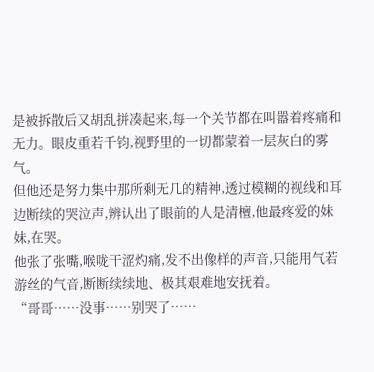是被拆散后又胡乱拼凑起来,每一个关节都在叫嚣着疼痛和无力。眼皮重若千钧,视野里的一切都蒙着一层灰白的雾气。
但他还是努力集中那所剩无几的精神,透过模糊的视线和耳边断续的哭泣声,辨认出了眼前的人是清檀,他最疼爱的妹妹,在哭。
他张了张嘴,喉咙干涩灼痛,发不出像样的声音,只能用气若游丝的气音,断断续续地、极其艰难地安抚着。
“哥哥……没事……别哭了……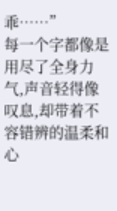乖……”
每一个字都像是用尽了全身力气,声音轻得像叹息,却带着不容错辨的温柔和心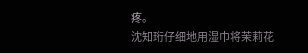疼。
沈知珩仔细地用湿巾将茉莉花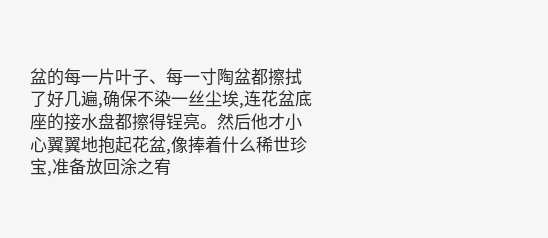盆的每一片叶子、每一寸陶盆都擦拭了好几遍,确保不染一丝尘埃,连花盆底座的接水盘都擦得锃亮。然后他才小心翼翼地抱起花盆,像捧着什么稀世珍宝,准备放回涂之宥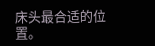床头最合适的位置。